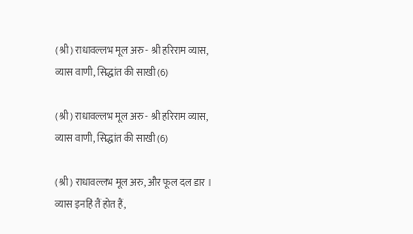(श्री) राधावल्लभ मूल अरु - श्री हरिराम व्यास, व्यास वाणी, सिद्धांत की साखी (6)

(श्री) राधावल्लभ मूल अरु - श्री हरिराम व्यास, व्यास वाणी, सिद्धांत की साखी (6)

(श्री) राधावल्लभ मूल अरु, और फूल दल डार ।
व्यास इनहिं तैं होत हैं,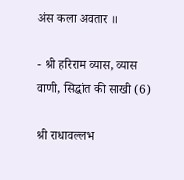अंस कला अवतार ॥

- श्री हरिराम व्यास, व्यास वाणी, सिद्धांत की साखी (6)

श्री राधावल्लभ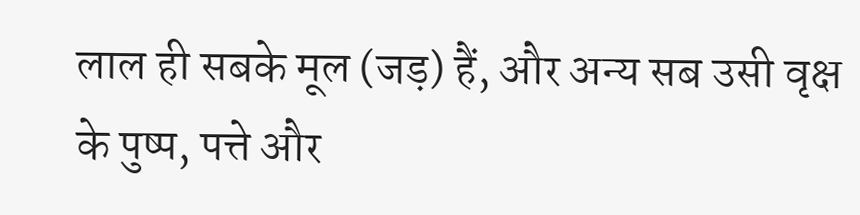लाल ही सबके मूल (जड़) हैं, और अन्य सब उसी वृक्ष के पुष्प, पत्ते और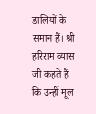डालियों के समान हैं। श्री हरिराम व्यास जी कहते हैं कि उन्हीं मूल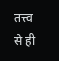तत्त्व से ही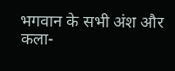भगवान के सभी अंश और कला-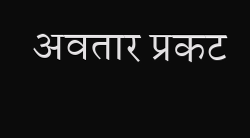अवतार प्रकट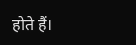होते हैं।